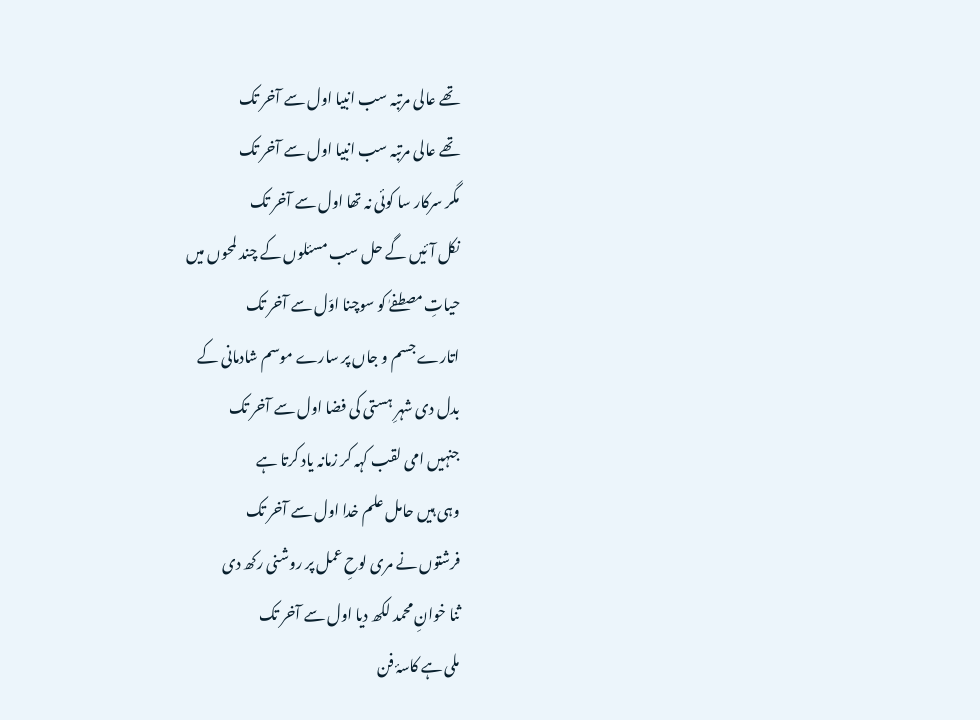تھے عالی مرتبہ سب انبیا اول سے آخر تک
تھے عالی مرتبہ سب انبیا اول سے آخر تک
مگر سرکار سا کوئی نہ تھا اول سے آخر تک
نکل آئیں گے حل سب مسئلوں کے چند لمحوں میں
حیاتِ مصطفےٰ کو سوچنا اوّل سے آخر تک
اتارے جسم و جاں پر سارے موسم شادمانی کے
بدل دی شہرِ ہستی کی فضا اول سے آخر تک
جنہیں امی لقب کہہ کر زمانہ یاد کرتا ہے
وہی ہیں حامل علم خدا اول سے آخر تک
فرشتوں نے مری لوحِ عمل پر روشنی رکھ دی
ثنا خوانِ محمد لکھ دیا اول سے آخر تک
ملی ہے کاسۂ فن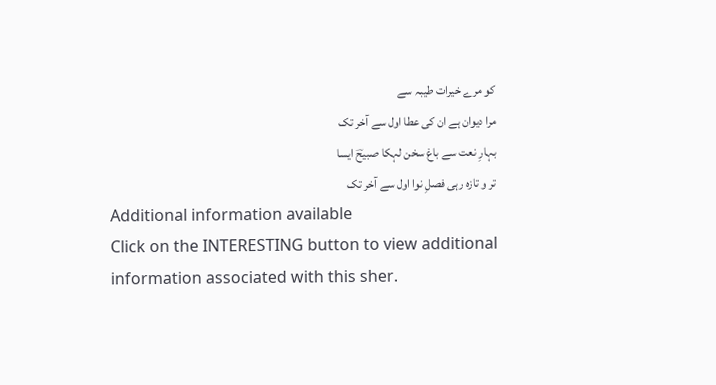کو مرے خیرات طیبہ سے
مرا دیوان ہے ان کی عطا اول سے آخر تک
بہارِ نعت سے باغ سخن لہکا صبیحؔ ایسا
تر و تازہ رہی فصلِ نوا اول سے آخر تک
Additional information available
Click on the INTERESTING button to view additional information associated with this sher.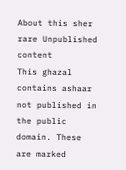About this sher
rare Unpublished content
This ghazal contains ashaar not published in the public domain. These are marked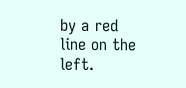by a red line on the left.